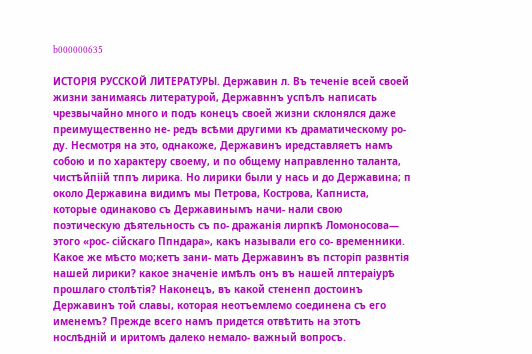b000000635

ИСТОРІЯ РУССКОЙ ЛИТЕРАТУРЫ. Державин л. Въ теченіе всей своей жизни занимаясь литературой, Державннъ успѣлъ написать чрезвычайно много и подъ конецъ своей жизни склонялся даже преимущественно не- редъ всѣми другими къ драматическому ро- ду. Несмотря на это, однакоже, Державинъ иредставляетъ намъ собою и по характеру своему, и по общему направленно таланта, чистѣйпіій тппъ лирика. Но лирики были у нась и до Державина; п около Державина видимъ мы Петрова, Кострова, Капниста, которые одинаково съ Державинымъ начи- нали свою поэтическую дѣятельность съ по- дражанія лирпкѣ Ломоносова— этого «рос- сійскаго Ппндара», какъ называли его со- временники. Какое же мѣсто мо;кетъ зани- мать Державинъ въ псторіп развнтія нашей лирики? какое значеніе имѣлъ онъ въ нашей лптераіурѣ прошлаго столѣтія? Наконецъ, въ какой стененп достоинъ Державинъ той славы, которая неотъемлемо соединена съ его именемъ? Прежде всего намъ придется отвѣтить на этотъ нослѣдній и иритомъ далеко немало- важный вопросъ.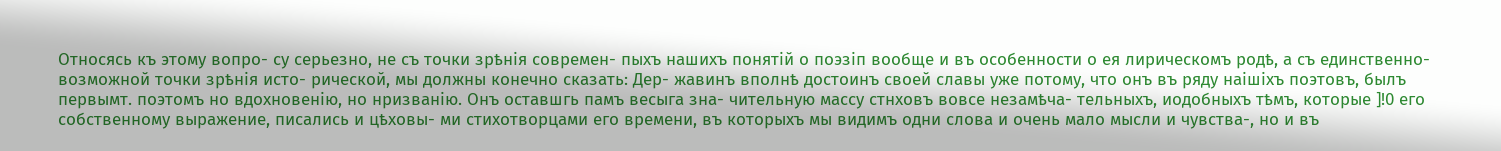Относясь къ этому вопро- су серьезно, не съ точки зрѣнія современ- пыхъ нашихъ понятій о поэзіп вообще и въ особенности о ея лирическомъ родѣ, а съ единственно-возможной точки зрѣнія исто- рической, мы должны конечно сказать: Дер- жавинъ вполнѣ достоинъ своей славы уже потому, что онъ въ ряду наішіхъ поэтовъ, былъ первымт. поэтомъ но вдохновенію, но нризванію. Онъ оставшгь памъ весыга зна- чительную массу стнховъ вовсе незамѣча- тельныхъ, иодобныхъ тѣмъ, которые ]!0 его собственному выражение, писались и цѣховы- ми стихотворцами его времени, въ которыхъ мы видимъ одни слова и очень мало мысли и чувства-, но и въ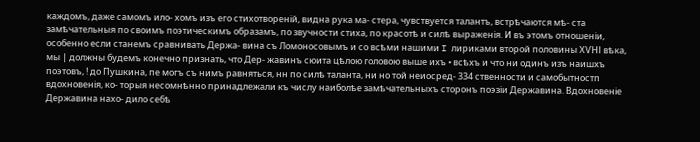каждомъ, даже самомъ ило- хомъ изъ его стихотвореній, видна рука ма- стера, чувствуется талантъ, встрѣчаются мѣ- ста замѣчательныя по своимъ поэтическимъ образамъ, по звучности стиха, по красотѣ и силѣ выраженія. И въ этомъ отношеніи, особенно если станемъ сравнивать Держа- вина съ Ломоносовымъ и со всѣми нашими I лириками второй половины ХѴНІ вѣка, мы | должны будемъ конечно признать, что Дер- жавинъ сюита цѣлою головою выше ихъ • всѣхъ и что ни одинъ изъ наишхъ поэтовъ, ! до Пушкина, пе могъ съ нимъ равняться, нн по силѣ таланта, ни но той неиосред- 334 ственности и самобытностп вдохновенія, ко- торыя несомнѣнно принадлежали къ числу наиболѣе замѣчательныхъ сторонъ поэзіи Державина. Вдохновеніе Державина нахо- дило себѣ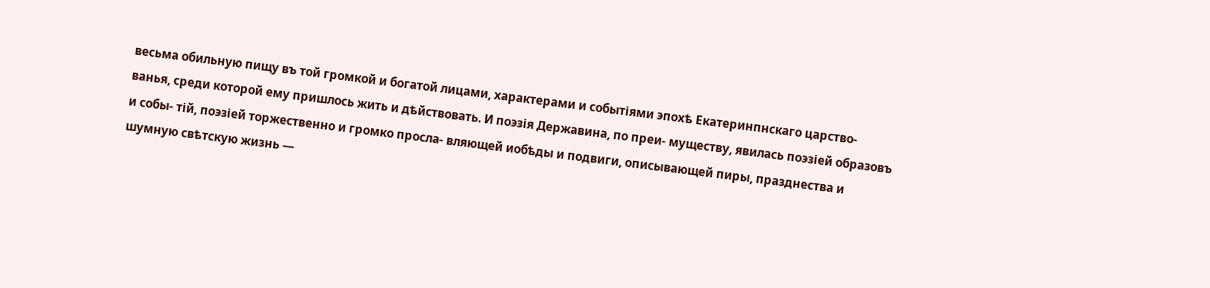весьма обильную пищу въ той громкой и богатой лицами, характерами и событіями эпохѣ Екатеринпнскаго царство- ванья, среди которой ему пришлось жить и дѣйствовать. И поэзія Державина, по преи- муществу, явилась поэзіей образовъ и собы- тій, поэзіей торжественно и громко просла- вляющей иобѣды и подвиги, описывающей пиры, празднества и шумную свѣтскую жизнь —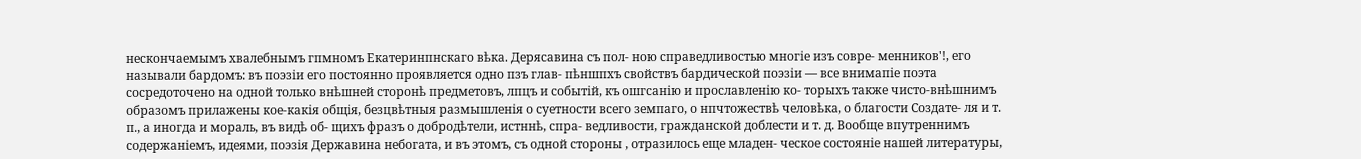нескончаемымъ хвалебнымъ гпмномъ Екатеринпнскаго вѣка. Дерясавина съ пол- ною справедливостью многіе изъ совре- менников'!, его называли бардомъ: въ поэзіи его постоянно проявляется одно пзъ глав- пѣншпхъ свойствъ бардической поэзіи — все внимапіе поэта сосредоточено на одной только внѣшней сторонѣ предметовъ, лпцъ и событій, къ ошгсанію и прославленію ко- торыхъ также чисто-внѣшнимъ образомъ прилажены кое-какія общія, безцвѣтныя размышленія о суетности всего земпаго, о нпчтожествѣ человѣка, о благости Создате- ля и т. п., а иногда и мораль, въ видѣ об- щихъ фразъ о добродѣтели, истннѣ, спра- ведливости, гражданской доблести и т. д. Вообще впутреннимъ содержаніемъ, идеями, поэзія Державина небогата, и въ этомъ, съ одной стороны , отразилось еще младен- ческое состояніе нашей литературы,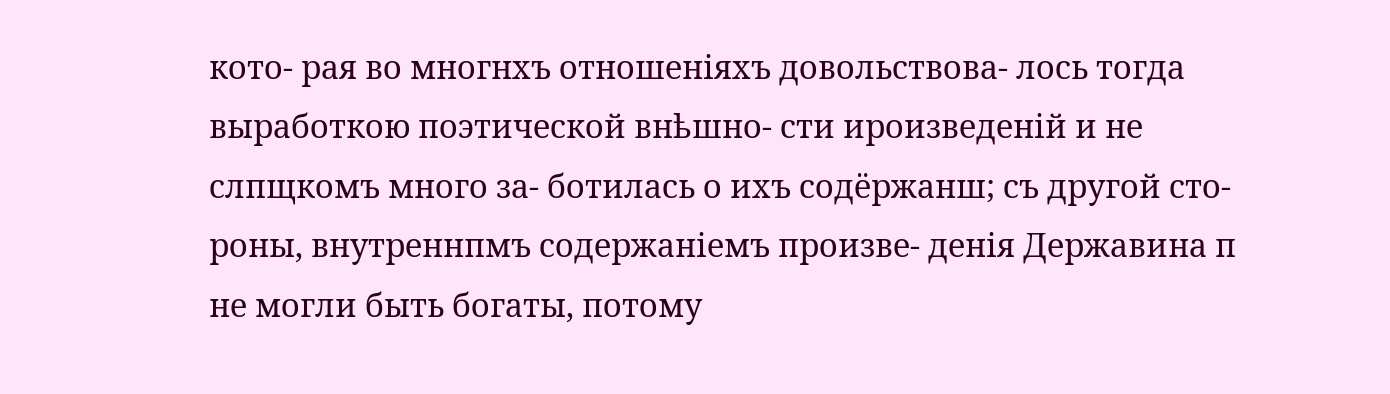кото- рая во многнхъ отношеніяхъ довольствова- лось тогда выработкою поэтической внѣшно- сти ироизведеній и не слпщкомъ много за- ботилась о ихъ содёржанш; съ другой сто- роны, внутреннпмъ содержаніемъ произве- денія Державина п не могли быть богаты, потому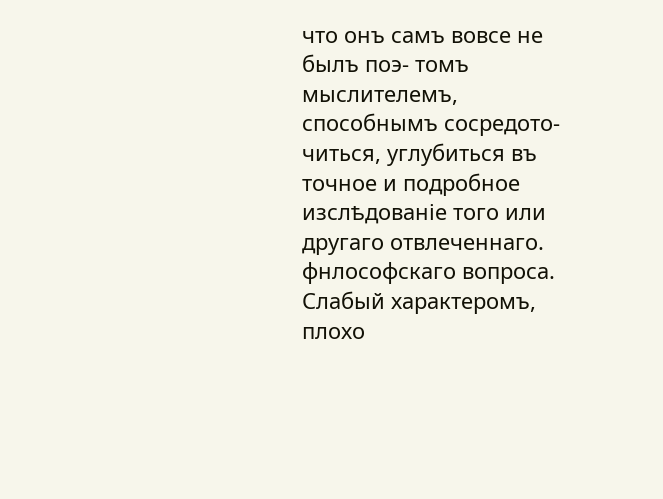что онъ самъ вовсе не былъ поэ- томъ мыслителемъ, способнымъ сосредото- читься, углубиться въ точное и подробное изслѣдованіе того или другаго отвлеченнаго. фнлософскаго вопроса. Слабый характеромъ, плохо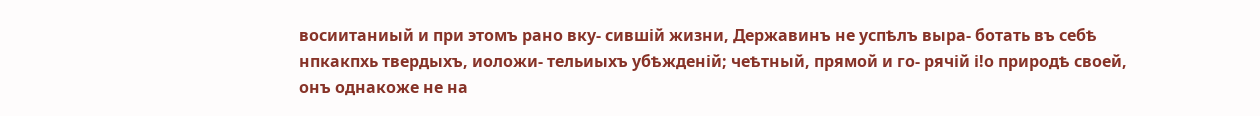восиитаниый и при этомъ рано вку- сившій жизни, Державинъ не успѣлъ выра- ботать въ себѣ нпкакпхь твердыхъ, иоложи- тельиыхъ убѣжденій; чеѣтный, прямой и го- рячій і!о природѣ своей, онъ однакоже не на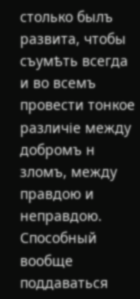столько былъ развита, чтобы съумѣть всегда и во всемъ провести тонкое различіе между добромъ н зломъ, между правдою и неправдою. Способный вообще поддаваться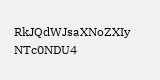RkJQdWJsaXNoZXIy NTc0NDU4